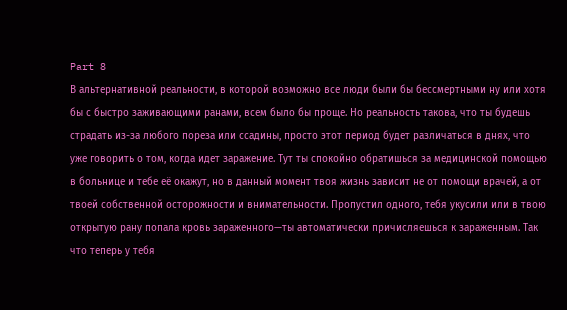Part 8
В альтернативной реальности, в которой возможно все люди были бы бессмертными ну или хотя бы с быстро заживающими ранами, всем было бы проще. Но реальность такова, что ты будешь страдать из-за любого пореза или ссадины, просто этот период будет различаться в днях, что уже говорить о том, когда идет заражение. Тут ты спокойно обратишься за медицинской помощью в больнице и тебе её окажут, но в данный момент твоя жизнь зависит не от помощи врачей, а от твоей собственной осторожности и внимательности. Пропустил одного, тебя укусили или в твою открытую рану попала кровь зараженного—ты автоматически причисляешься к зараженным. Так что теперь у тебя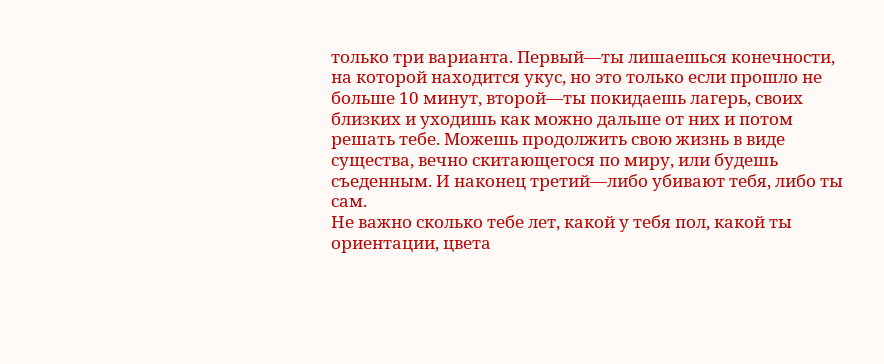только три варианта. Первый—ты лишаешься конечности, на которой находится укус, но это только если прошло не больше 10 минут, второй—ты покидаешь лагерь, своих близких и уходишь как можно дальше от них и потом решать тебе. Можешь продолжить свою жизнь в виде существа, вечно скитающегося по миру, или будешь съеденным. И наконец третий—либо убивают тебя, либо ты сам.
Не важно сколько тебе лет, какой у тебя пол, какой ты ориентации, цвета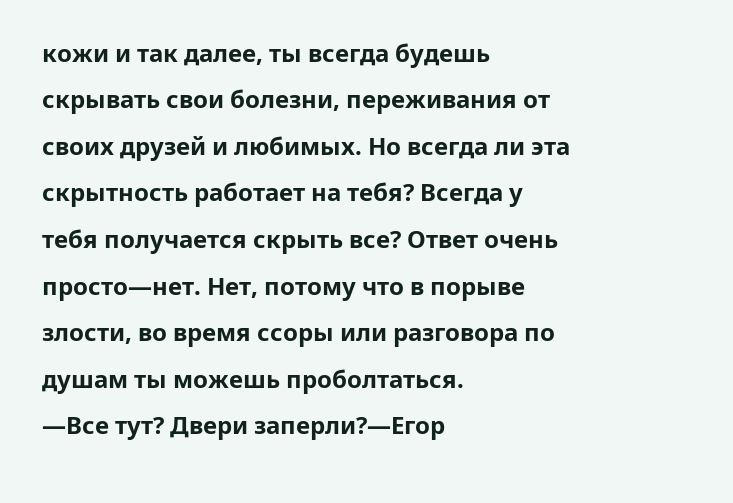кожи и так далее, ты всегда будешь скрывать свои болезни, переживания от своих друзей и любимых. Но всегда ли эта скрытность работает на тебя? Всегда у тебя получается скрыть все? Ответ очень просто—нет. Нет, потому что в порыве злости, во время ссоры или разговора по душам ты можешь проболтаться.
—Все тут? Двери заперли?—Егор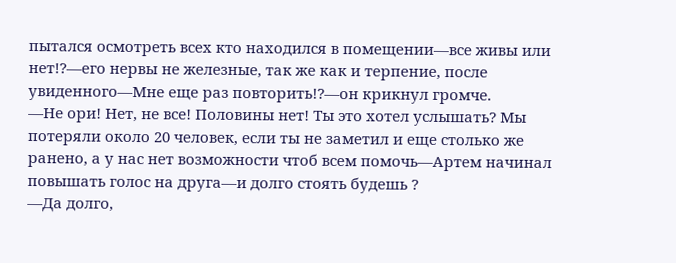пытался осмотреть всех кто находился в помещении—все живы или нет!?—его нервы не железные, так же как и терпение, после увиденного—Мне еще раз повторить!?—он крикнул громче.
—Не ори! Нет, не все! Половины нет! Ты это хотел услышать? Мы потеряли около 20 человек, если ты не заметил и еще столько же ранено, а у нас нет возможности чтоб всем помочь—Артем начинал повышать голос на друга—и долго стоять будешь ?
—Да долго,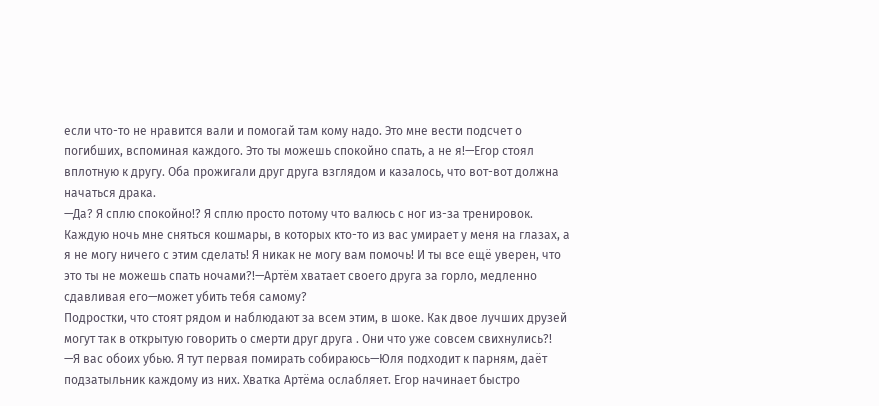если что-то не нравится вали и помогай там кому надо. Это мне вести подсчет о погибших, вспоминая каждого. Это ты можешь спокойно спать, а не я!—Егор стоял вплотную к другу. Оба прожигали друг друга взглядом и казалось, что вот-вот должна начаться драка.
—Да? Я сплю спокойно!? Я сплю просто потому что валюсь с ног из-за тренировок. Каждую ночь мне сняться кошмары, в которых кто-то из вас умирает у меня на глазах, а я не могу ничего с этим сделать! Я никак не могу вам помочь! И ты все ещё уверен, что это ты не можешь спать ночами?!—Артём хватает своего друга за горло, медленно сдавливая его—может убить тебя самому?
Подростки, что стоят рядом и наблюдают за всем этим, в шоке. Как двое лучших друзей могут так в открытую говорить о смерти друг друга . Они что уже совсем свихнулись?!
—Я вас обоих убью. Я тут первая помирать собираюсь—Юля подходит к парням, даёт подзатыльник каждому из них. Хватка Артёма ослабляет. Егор начинает быстро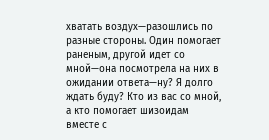хватать воздух—разошлись по разные стороны. Один помогает раненым, другой идет со мной—она посмотрела на них в ожидании ответа—ну? Я долго ждать буду? Кто из вас со мной, а кто помогает шизоидам вместе с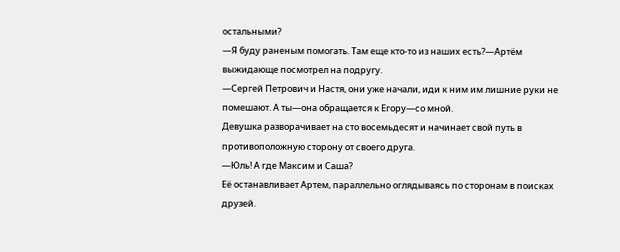остальными?
—Я буду раненым помогать. Там еще кто-то из наших есть?—Артём выжидающе посмотрел на подругу.
—Сергей Петрович и Настя, они уже начали, иди к ним им лишние руки не помешают. А ты—она обращается к Егору—со мной.
Девушка разворачивает на сто восемьдесят и начинает свой путь в противоположную сторону от своего друга.
—Юль! А где Максим и Саша?
Её останавливает Артем, параллельно оглядываясь по сторонам в поисках друзей.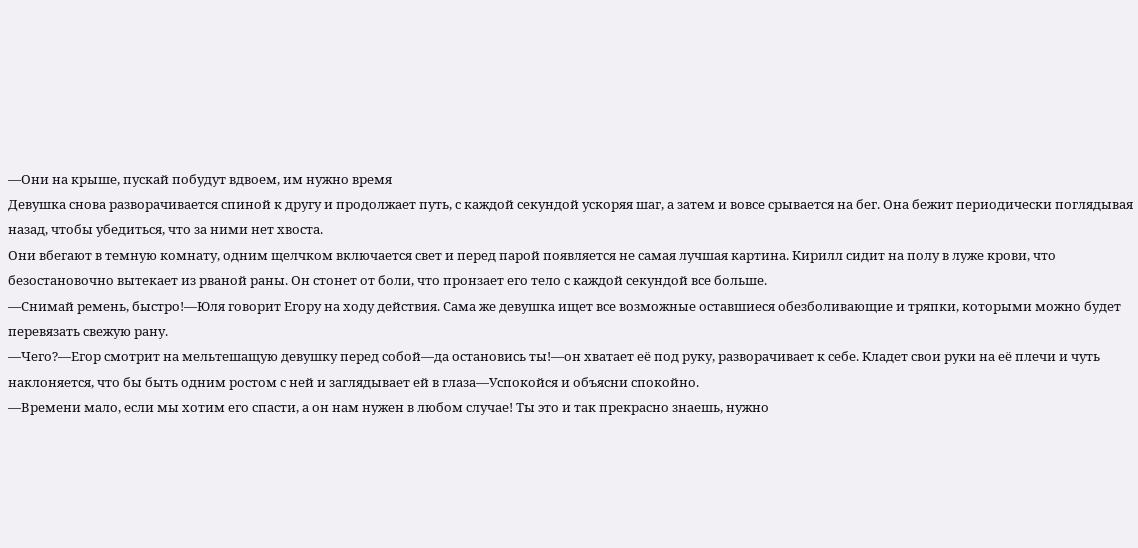—Они на крыше, пускай побудут вдвоем, им нужно время
Девушка снова разворачивается спиной к другу и продолжает путь, с каждой секундой ускоряя шаг, а затем и вовсе срывается на бег. Она бежит периодически поглядывая назад, чтобы убедиться, что за ними нет хвоста.
Они вбегают в темную комнату, одним щелчком включается свет и перед парой появляется не самая лучшая картина. Кирилл сидит на полу в луже крови, что безостановочно вытекает из рваной раны. Он стонет от боли, что пронзает его тело с каждой секундой все больше.
—Снимай ремень, быстро!—Юля говорит Егору на ходу действия. Сама же девушка ищет все возможные оставшиеся обезболивающие и тряпки, которыми можно будет перевязать свежую рану.
—Чего?—Егор смотрит на мельтешащую девушку перед собой—да остановись ты!—он хватает её под руку, разворачивает к себе. Кладет свои руки на её плечи и чуть наклоняется, что бы быть одним ростом с ней и заглядывает ей в глаза—Успокойся и объясни спокойно.
—Времени мало, если мы хотим его спасти, а он нам нужен в любом случае! Ты это и так прекрасно знаешь, нужно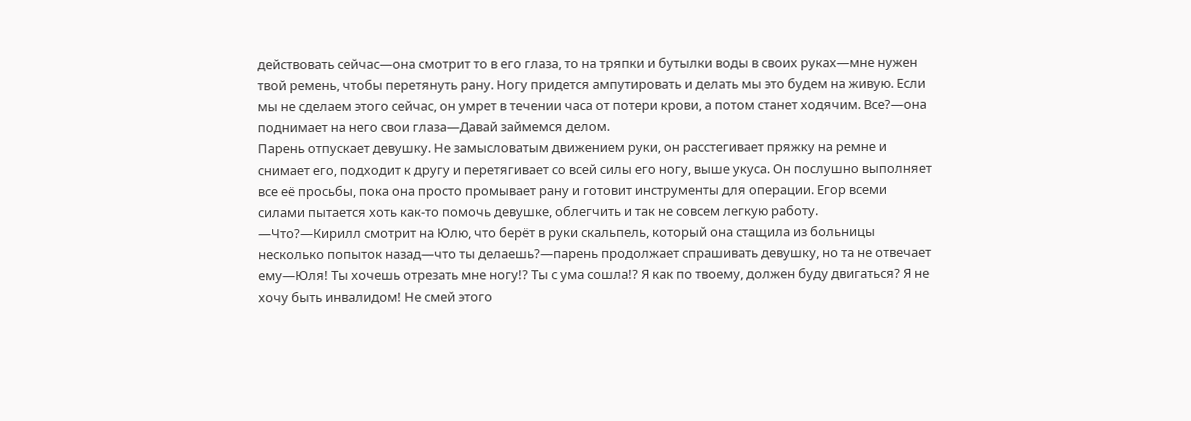действовать сейчас—она смотрит то в его глаза, то на тряпки и бутылки воды в своих руках—мне нужен твой ремень, чтобы перетянуть рану. Ногу придется ампутировать и делать мы это будем на живую. Если мы не сделаем этого сейчас, он умрет в течении часа от потери крови, а потом станет ходячим. Все?—она поднимает на него свои глаза—Давай займемся делом.
Парень отпускает девушку. Не замысловатым движением руки, он расстегивает пряжку на ремне и снимает его, подходит к другу и перетягивает со всей силы его ногу, выше укуса. Он послушно выполняет все её просьбы, пока она просто промывает рану и готовит инструменты для операции. Егор всеми силами пытается хоть как-то помочь девушке, облегчить и так не совсем легкую работу.
—Что?—Кирилл смотрит на Юлю, что берёт в руки скальпель, который она стащила из больницы несколько попыток назад—что ты делаешь?—парень продолжает спрашивать девушку, но та не отвечает ему—Юля! Ты хочешь отрезать мне ногу!? Ты с ума сошла!? Я как по твоему, должен буду двигаться? Я не хочу быть инвалидом! Не смей этого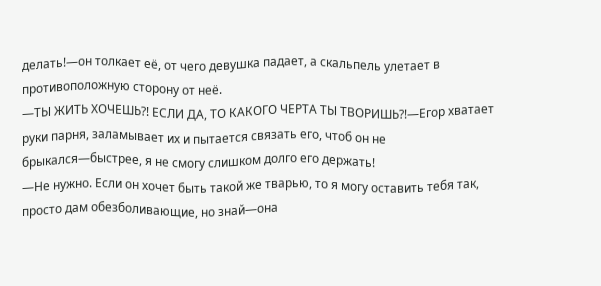делать!—он толкает её, от чего девушка падает, а скальпель улетает в противоположную сторону от неё.
—ТЫ ЖИТЬ ХОЧЕШЬ?! ЕСЛИ ДА, ТО КАКОГО ЧЕРТА ТЫ ТВОРИШЬ?!—Егор хватает руки парня, заламывает их и пытается связать его, чтоб он не брыкался—быстрее, я не смогу слишком долго его держать!
—Не нужно. Если он хочет быть такой же тварью, то я могу оставить тебя так, просто дам обезболивающие, но знай—она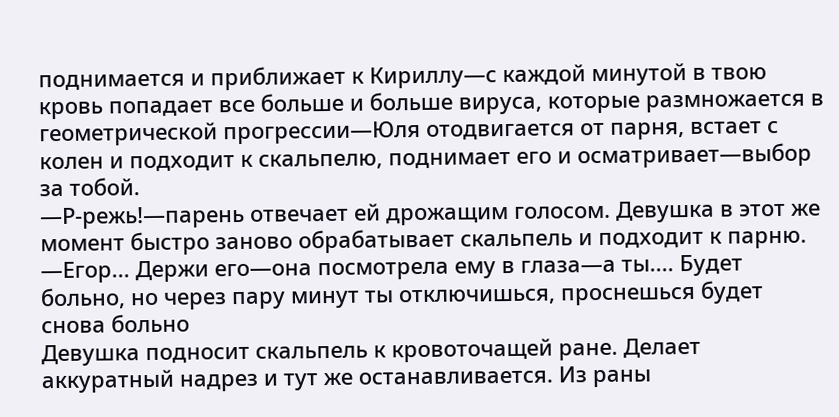поднимается и приближает к Кириллу—с каждой минутой в твою кровь попадает все больше и больше вируса, которые размножается в геометрической прогрессии—Юля отодвигается от парня, встает с колен и подходит к скальпелю, поднимает его и осматривает—выбор за тобой.
—Р-режь!—парень отвечает ей дрожащим голосом. Девушка в этот же момент быстро заново обрабатывает скальпель и подходит к парню.
—Егор... Держи его—она посмотрела ему в глаза—а ты.... Будет больно, но через пару минут ты отключишься, проснешься будет снова больно
Девушка подносит скальпель к кровоточащей ране. Делает аккуратный надрез и тут же останавливается. Из раны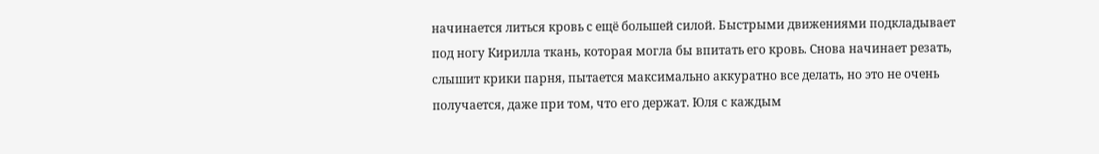начинается литься кровь с ещё большей силой. Быстрыми движениями подкладывает под ногу Кирилла ткань, которая могла бы впитать его кровь. Снова начинает резать, слышит крики парня, пытается максимально аккуратно все делать, но это не очень получается, даже при том, что его держат. Юля с каждым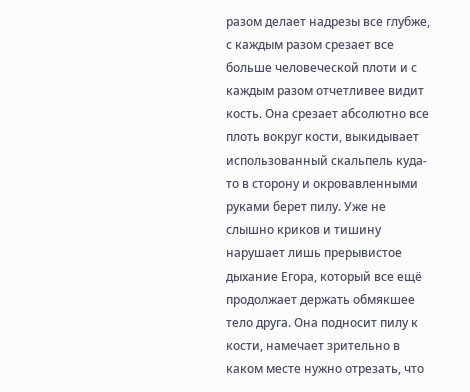разом делает надрезы все глубже, с каждым разом срезает все больше человеческой плоти и с каждым разом отчетливее видит кость. Она срезает абсолютно все плоть вокруг кости, выкидывает использованный скальпель куда-то в сторону и окровавленными руками берет пилу. Уже не слышно криков и тишину нарушает лишь прерывистое дыхание Егора, который все ещё продолжает держать обмякшее тело друга. Она подносит пилу к кости, намечает зрительно в каком месте нужно отрезать, что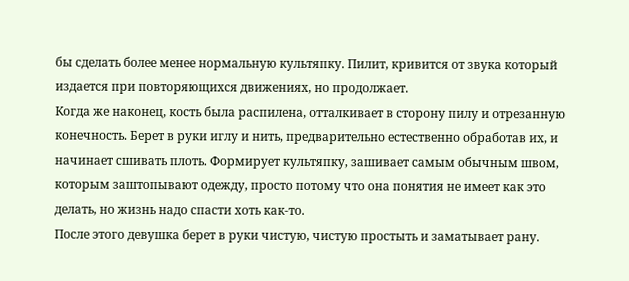бы сделать более менее нормальную культяпку. Пилит, кривится от звука который издается при повторяющихся движениях, но продолжает.
Когда же наконец, кость была распилена, отталкивает в сторону пилу и отрезанную конечность. Берет в руки иглу и нить, предварительно естественно обработав их, и начинает сшивать плоть. Формирует культяпку, зашивает самым обычным швом, которым заштопывают одежду, просто потому что она понятия не имеет как это делать, но жизнь надо спасти хоть как-то.
После этого девушка берет в руки чистую, чистую простыть и заматывает рану.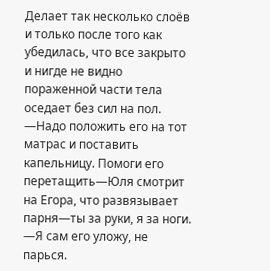Делает так несколько слоёв и только после того как убедилась, что все закрыто и нигде не видно пораженной части тела оседает без сил на пол.
—Надо положить его на тот матрас и поставить капельницу. Помоги его перетащить—Юля смотрит на Егора, что развязывает парня—ты за руки, я за ноги.
—Я сам его уложу, не парься.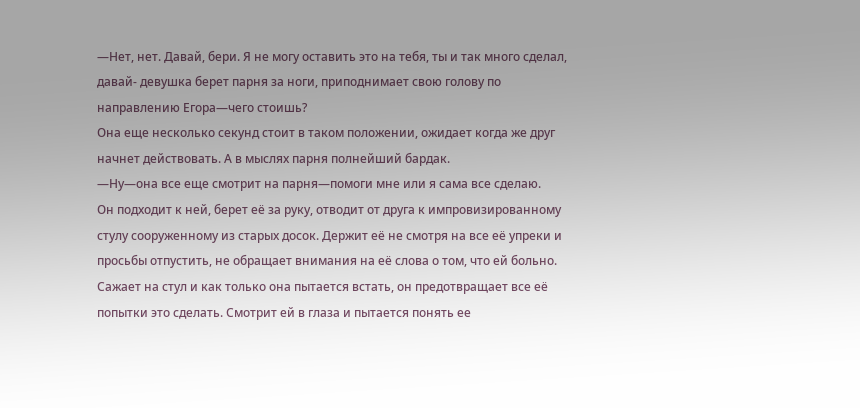—Нет, нет. Давай, бери. Я не могу оставить это на тебя, ты и так много сделал, давай- девушка берет парня за ноги, приподнимает свою голову по направлению Егора—чего стоишь?
Она еще несколько секунд стоит в таком положении, ожидает когда же друг начнет действовать. А в мыслях парня полнейший бардак.
—Ну—она все еще смотрит на парня—помоги мне или я сама все сделаю.
Он подходит к ней, берет её за руку, отводит от друга к импровизированному стулу сооруженному из старых досок. Держит её не смотря на все её упреки и просьбы отпустить, не обращает внимания на её слова о том, что ей больно. Сажает на стул и как только она пытается встать, он предотвращает все её попытки это сделать. Смотрит ей в глаза и пытается понять ее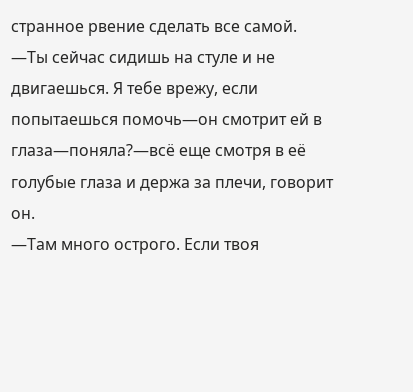странное рвение сделать все самой.
—Ты сейчас сидишь на стуле и не двигаешься. Я тебе врежу, если попытаешься помочь—он смотрит ей в глаза—поняла?—всё еще смотря в её голубые глаза и держа за плечи, говорит он.
—Там много острого. Если твоя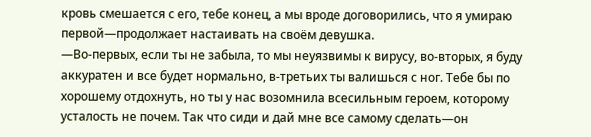кровь смешается с его, тебе конец, а мы вроде договорились, что я умираю первой—продолжает настаивать на своём девушка.
—Во-первых, если ты не забыла, то мы неуязвимы к вирусу, во-вторых, я буду аккуратен и все будет нормально, в-третьих ты валишься с ног. Тебе бы по хорошему отдохнуть, но ты у нас возомнила всесильным героем, которому усталость не почем. Так что сиди и дай мне все самому сделать—он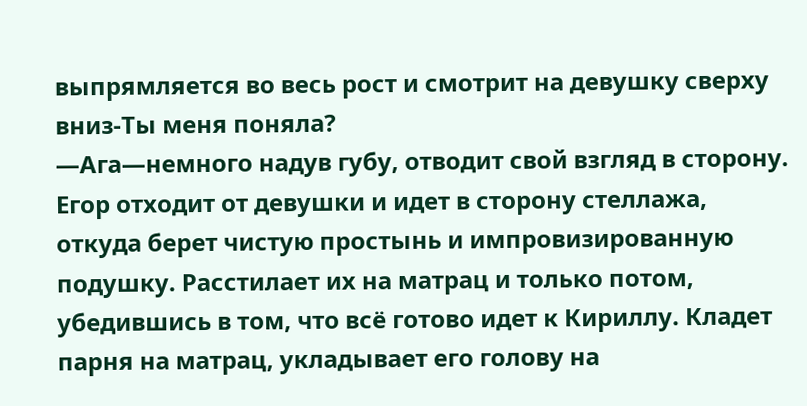выпрямляется во весь рост и смотрит на девушку сверху вниз-Ты меня поняла?
—Ага—немного надув губу, отводит свой взгляд в сторону.
Егор отходит от девушки и идет в сторону стеллажа, откуда берет чистую простынь и импровизированную подушку. Расстилает их на матрац и только потом, убедившись в том, что всё готово идет к Кириллу. Кладет парня на матрац, укладывает его голову на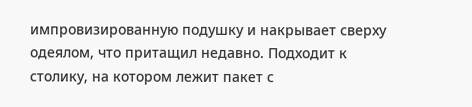импровизированную подушку и накрывает сверху одеялом, что притащил недавно. Подходит к столику, на котором лежит пакет с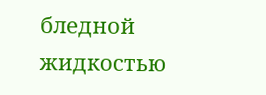бледной жидкостью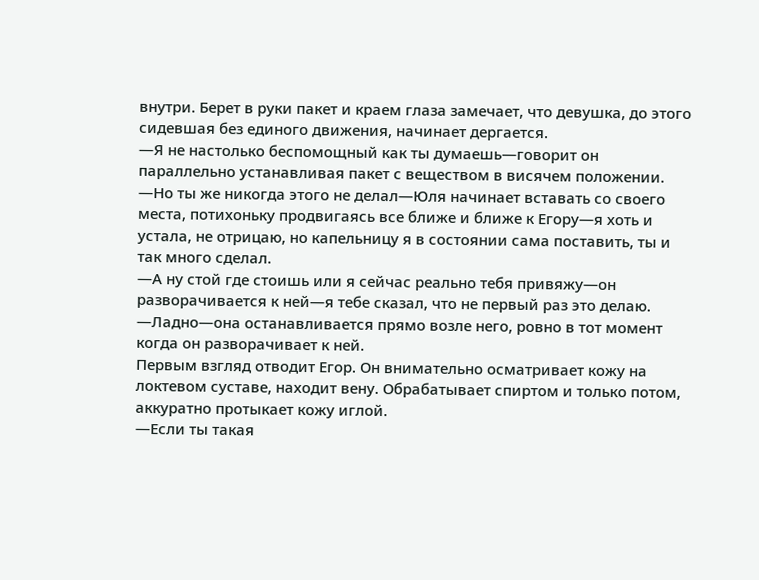внутри. Берет в руки пакет и краем глаза замечает, что девушка, до этого сидевшая без единого движения, начинает дергается.
—Я не настолько беспомощный как ты думаешь—говорит он параллельно устанавливая пакет с веществом в висячем положении.
—Но ты же никогда этого не делал—Юля начинает вставать со своего места, потихоньку продвигаясь все ближе и ближе к Егору—я хоть и устала, не отрицаю, но капельницу я в состоянии сама поставить, ты и так много сделал.
—А ну стой где стоишь или я сейчас реально тебя привяжу—он разворачивается к ней—я тебе сказал, что не первый раз это делаю.
—Ладно—она останавливается прямо возле него, ровно в тот момент когда он разворачивает к ней.
Первым взгляд отводит Егор. Он внимательно осматривает кожу на локтевом суставе, находит вену. Обрабатывает спиртом и только потом, аккуратно протыкает кожу иглой.
—Если ты такая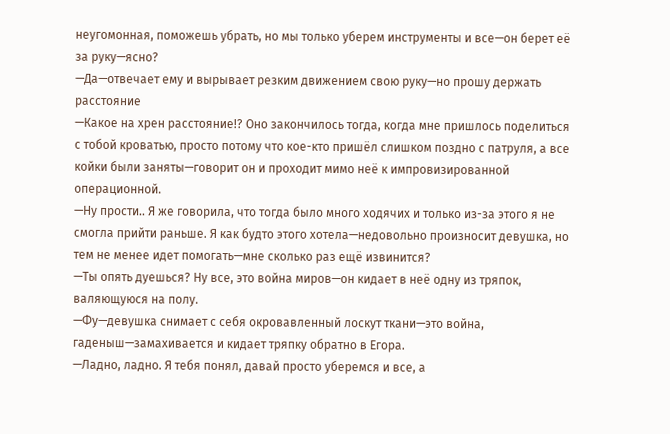неугомонная, поможешь убрать, но мы только уберем инструменты и все—он берет её за руку—ясно?
—Да—отвечает ему и вырывает резким движением свою руку—но прошу держать расстояние
—Какое на хрен расстояние!? Оно закончилось тогда, когда мне пришлось поделиться с тобой кроватью, просто потому что кое-кто пришёл слишком поздно с патруля, а все койки были заняты—говорит он и проходит мимо неё к импровизированной операционной.
—Ну прости.. Я же говорила, что тогда было много ходячих и только из-за этого я не смогла прийти раньше. Я как будто этого хотела—недовольно произносит девушка, но тем не менее идет помогать—мне сколько раз ещё извинится?
—Ты опять дуешься? Ну все, это война миров—он кидает в неё одну из тряпок, валяющуюся на полу.
—Фу—девушка снимает с себя окровавленный лоскут ткани—это война, гаденыш—замахивается и кидает тряпку обратно в Егора.
—Ладно, ладно. Я тебя понял, давай просто уберемся и все, а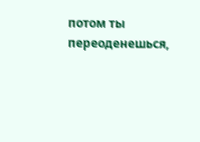потом ты переоденешься,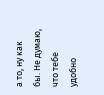а то, ну как бы. Не думаю, что тебе удобно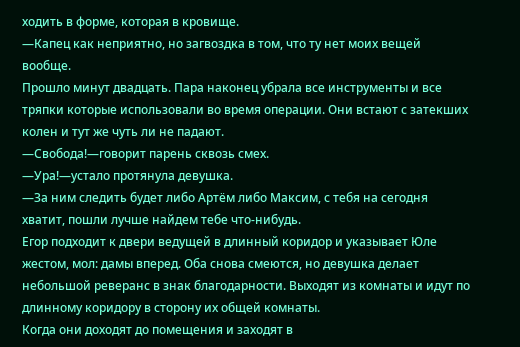ходить в форме, которая в кровище.
—Капец как неприятно, но загвоздка в том, что ту нет моих вещей вообще.
Прошло минут двадцать. Пара наконец убрала все инструменты и все тряпки которые использовали во время операции. Они встают с затекших колен и тут же чуть ли не падают.
—Свобода!—говорит парень сквозь смех.
—Ура!—устало протянула девушка.
—За ним следить будет либо Артём либо Максим, с тебя на сегодня хватит, пошли лучше найдем тебе что-нибудь.
Егор подходит к двери ведущей в длинный коридор и указывает Юле жестом, мол: дамы вперед. Оба снова смеются, но девушка делает небольшой реверанс в знак благодарности. Выходят из комнаты и идут по длинному коридору в сторону их общей комнаты.
Когда они доходят до помещения и заходят в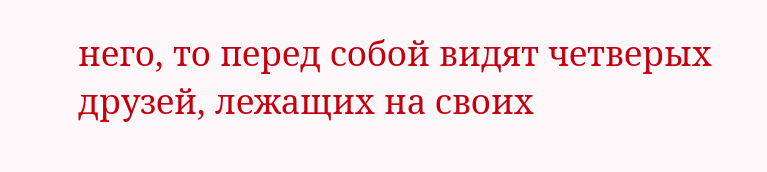него, то перед собой видят четверых друзей, лежащих на своих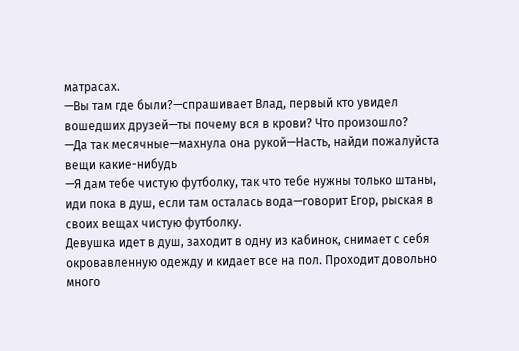матрасах.
—Вы там где были?—спрашивает Влад, первый кто увидел вошедших друзей—ты почему вся в крови? Что произошло?
—Да так месячные—махнула она рукой—Насть, найди пожалуйста вещи какие-нибудь
—Я дам тебе чистую футболку, так что тебе нужны только штаны, иди пока в душ, если там осталась вода—говорит Егор, рыская в своих вещах чистую футболку.
Девушка идет в душ, заходит в одну из кабинок, снимает с себя окровавленную одежду и кидает все на пол. Проходит довольно много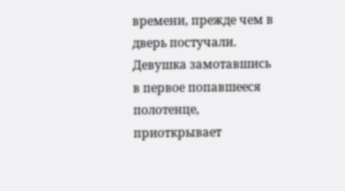времени, прежде чем в дверь постучали. Девушка замотавшись в первое попавшееся полотенце, приоткрывает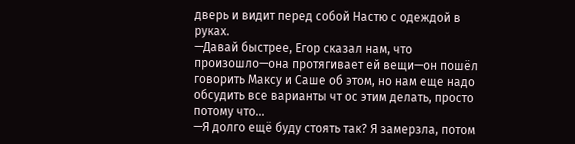дверь и видит перед собой Настю с одеждой в руках.
—Давай быстрее, Егор сказал нам, что произошло—она протягивает ей вещи—он пошёл говорить Максу и Саше об этом, но нам еще надо обсудить все варианты чт ос этим делать, просто потому что...
—Я долго ещё буду стоять так? Я замерзла, потом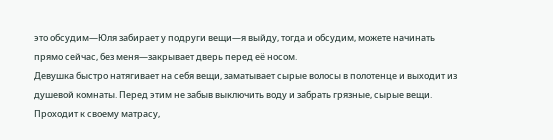это обсудим—Юля забирает у подруги вещи—я выйду, тогда и обсудим, можете начинать прямо сейчас, без меня—закрывает дверь перед её носом.
Девушка быстро натягивает на себя вещи, заматывает сырые волосы в полотенце и выходит из душевой комнаты. Перед этим не забыв выключить воду и забрать грязные, сырые вещи. Проходит к своему матрасу,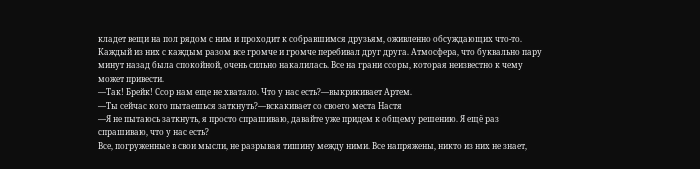кладет вещи на пол рядом с ним и проходит к собравшимся друзьям, оживленно обсуждающих что-то.
Каждый из них с каждым разом все громче и громче перебивал друг друга. Атмосфера, что буквально пару минут назад была спокойной, очень сильно накалилась. Все на грани ссоры, которая неизвестно к чему может привести.
—Так! Брейк! Ссор нам еще не хватало. Что у нас есть?—выкрикивает Артем.
—Ты сейчас кого пытаешься заткнуть?—вскакивает со своего места Настя
—Я не пытаюсь заткнуть, я просто спрашиваю, давайте уже придем к общему решению. Я ещё раз спрашиваю, что у нас есть?
Все, погруженные в свои мысли, не разрывая тишину между ними. Все напряжены, никто из них не знает,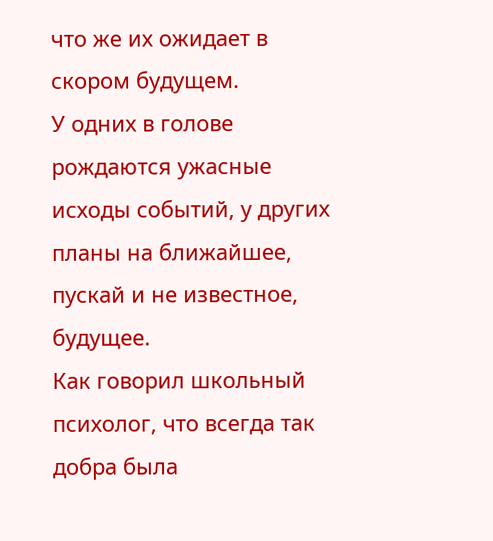что же их ожидает в скором будущем.
У одних в голове рождаются ужасные исходы событий, у других планы на ближайшее, пускай и не известное, будущее.
Как говорил школьный психолог, что всегда так добра была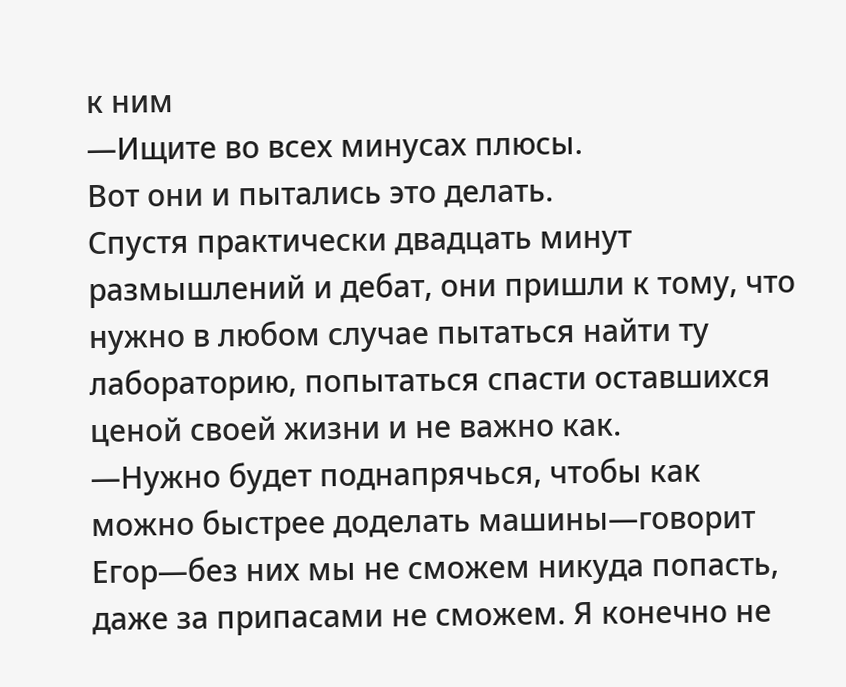к ним
—Ищите во всех минусах плюсы.
Вот они и пытались это делать.
Спустя практически двадцать минут размышлений и дебат, они пришли к тому, что нужно в любом случае пытаться найти ту лабораторию, попытаться спасти оставшихся ценой своей жизни и не важно как.
—Нужно будет поднапрячься, чтобы как можно быстрее доделать машины—говорит Егор—без них мы не сможем никуда попасть, даже за припасами не сможем. Я конечно не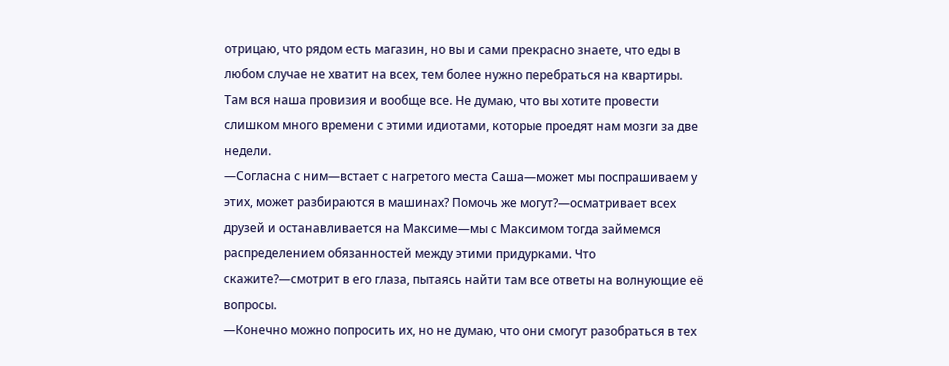отрицаю, что рядом есть магазин, но вы и сами прекрасно знаете, что еды в любом случае не хватит на всех, тем более нужно перебраться на квартиры. Там вся наша провизия и вообще все. Не думаю, что вы хотите провести слишком много времени с этими идиотами, которые проедят нам мозги за две недели.
—Согласна с ним—встает с нагретого места Саша—может мы поспрашиваем у этих, может разбираются в машинах? Помочь же могут?—осматривает всех друзей и останавливается на Максиме—мы с Максимом тогда займемся распределением обязанностей между этими придурками. Что скажите?—смотрит в его глаза, пытаясь найти там все ответы на волнующие её вопросы.
—Конечно можно попросить их, но не думаю, что они смогут разобраться в тех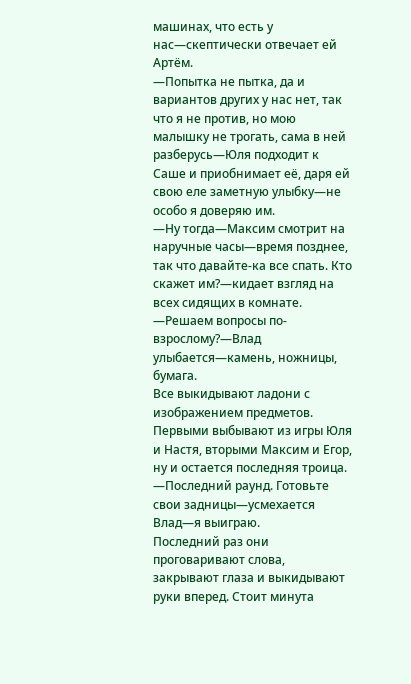машинах, что есть у нас—скептически отвечает ей Артём.
—Попытка не пытка, да и вариантов других у нас нет, так что я не против, но мою малышку не трогать, сама в ней разберусь—Юля подходит к Саше и приобнимает её, даря ей свою еле заметную улыбку—не особо я доверяю им.
—Ну тогда—Максим смотрит на наручные часы—время позднее, так что давайте-ка все спать. Кто скажет им?—кидает взгляд на всех сидящих в комнате.
—Решаем вопросы по-взрослому?—Влад улыбается—камень, ножницы, бумага.
Все выкидывают ладони с изображением предметов. Первыми выбывают из игры Юля и Настя, вторыми Максим и Егор, ну и остается последняя троица.
—Последний раунд. Готовьте свои задницы—усмехается Влад—я выиграю.
Последний раз они проговаривают слова, закрывают глаза и выкидывают руки вперед. Стоит минута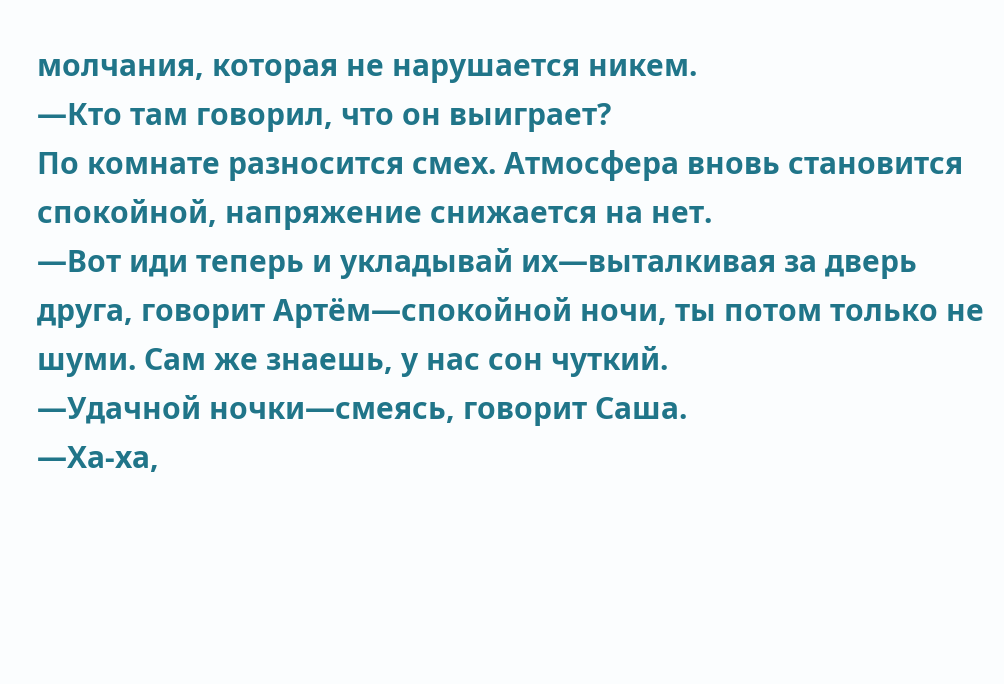молчания, которая не нарушается никем.
—Кто там говорил, что он выиграет?
По комнате разносится смех. Атмосфера вновь становится спокойной, напряжение снижается на нет.
—Вот иди теперь и укладывай их—выталкивая за дверь друга, говорит Артём—спокойной ночи, ты потом только не шуми. Сам же знаешь, у нас сон чуткий.
—Удачной ночки—смеясь, говорит Саша.
—Ха-ха,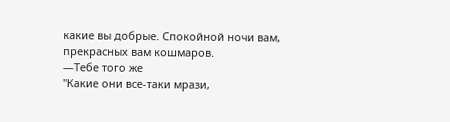какие вы добрые. Спокойной ночи вам, прекрасных вам кошмаров.
—Тебе того же
"Какие они все-таки мрази,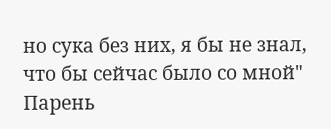но сука без них, я бы не знал, что бы сейчас было со мной"
Парень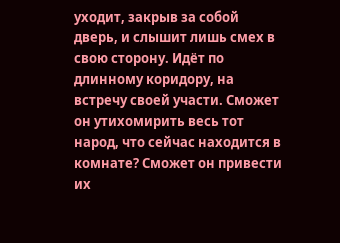уходит, закрыв за собой дверь, и слышит лишь смех в свою сторону. Идёт по длинному коридору, на встречу своей участи. Сможет он утихомирить весь тот народ, что сейчас находится в комнате? Сможет он привести их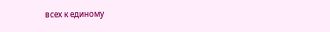всех к единому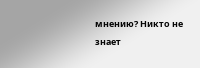мнению? Никто не знает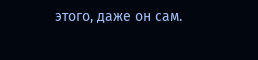этого, даже он сам.